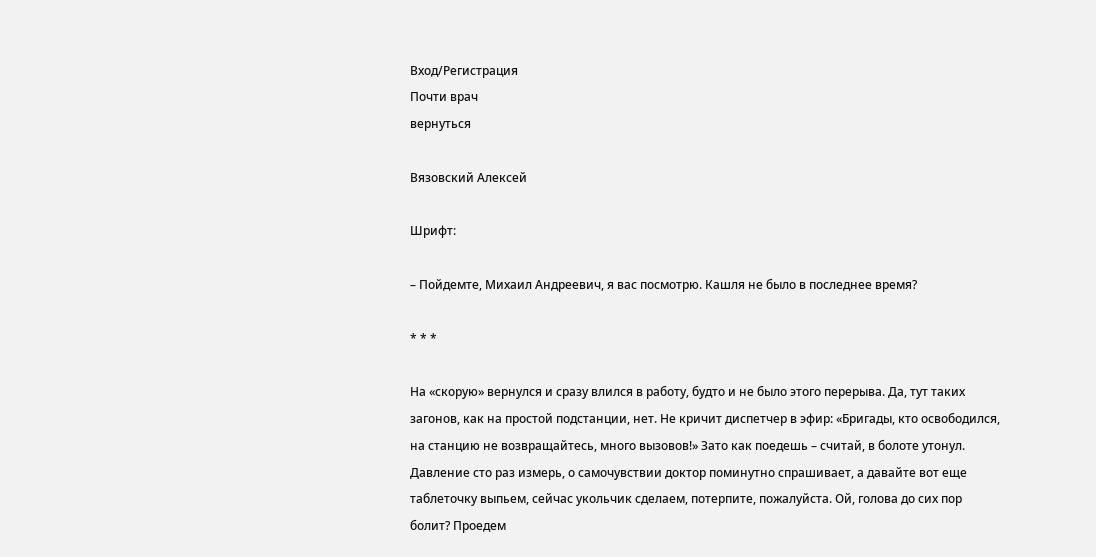Вход/Регистрация
Почти врач
вернуться

Вязовский Алексей

Шрифт:

– Пойдемте, Михаил Андреевич, я вас посмотрю. Кашля не было в последнее время?

* * *

На «скорую» вернулся и сразу влился в работу, будто и не было этого перерыва. Да, тут таких загонов, как на простой подстанции, нет. Не кричит диспетчер в эфир: «Бригады, кто освободился, на станцию не возвращайтесь, много вызовов!» Зато как поедешь – считай, в болоте утонул. Давление сто раз измерь, о самочувствии доктор поминутно спрашивает, а давайте вот еще таблеточку выпьем, сейчас укольчик сделаем, потерпите, пожалуйста. Ой, голова до сих пор болит? Проедем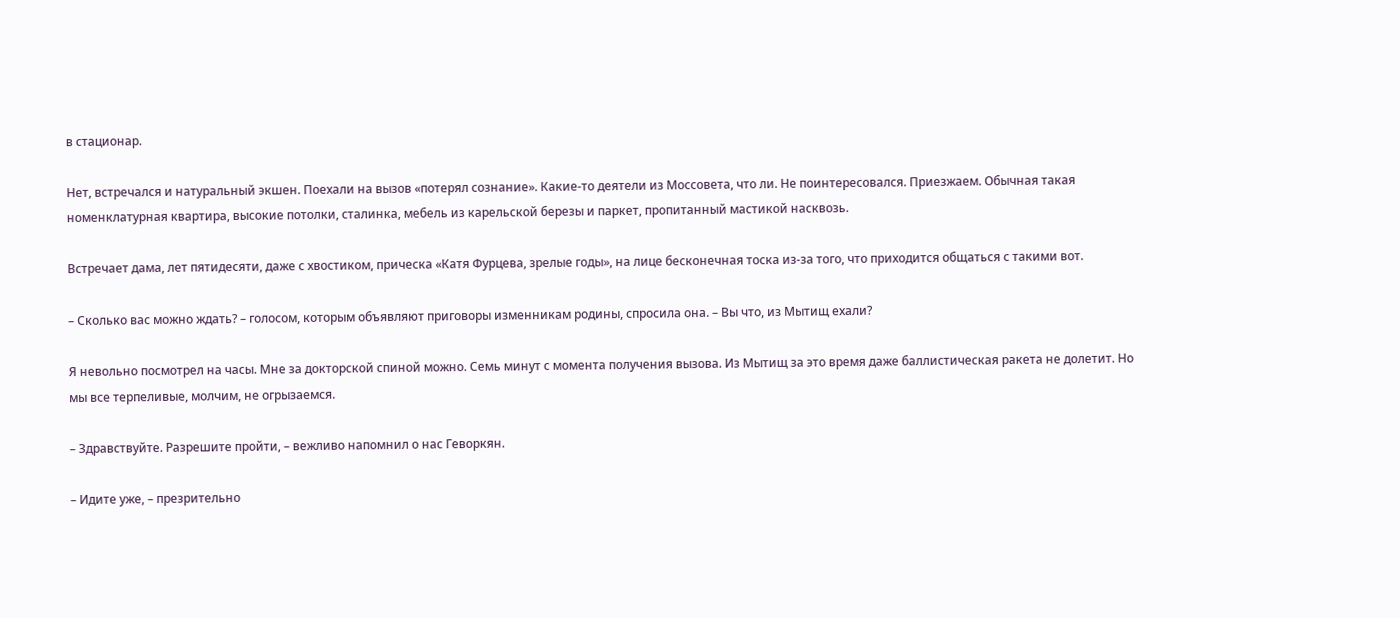в стационар.

Нет, встречался и натуральный экшен. Поехали на вызов «потерял сознание». Какие-то деятели из Моссовета, что ли. Не поинтересовался. Приезжаем. Обычная такая номенклатурная квартира, высокие потолки, сталинка, мебель из карельской березы и паркет, пропитанный мастикой насквозь.

Встречает дама, лет пятидесяти, даже с хвостиком, прическа «Катя Фурцева, зрелые годы», на лице бесконечная тоска из-за того, что приходится общаться с такими вот.

– Сколько вас можно ждать? – голосом, которым объявляют приговоры изменникам родины, спросила она. – Вы что, из Мытищ ехали?

Я невольно посмотрел на часы. Мне за докторской спиной можно. Семь минут с момента получения вызова. Из Мытищ за это время даже баллистическая ракета не долетит. Но мы все терпеливые, молчим, не огрызаемся.

– Здравствуйте. Разрешите пройти, – вежливо напомнил о нас Геворкян.

– Идите уже, – презрительно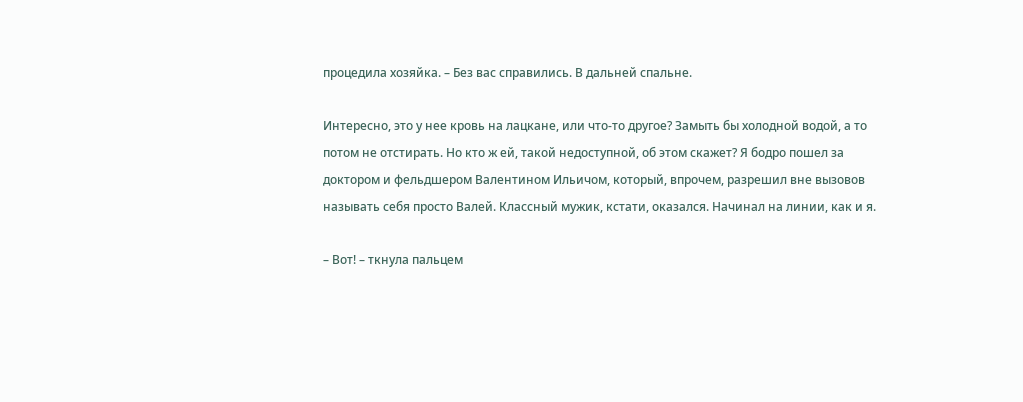процедила хозяйка. – Без вас справились. В дальней спальне.

Интересно, это у нее кровь на лацкане, или что-то другое? Замыть бы холодной водой, а то потом не отстирать. Но кто ж ей, такой недоступной, об этом скажет? Я бодро пошел за доктором и фельдшером Валентином Ильичом, который, впрочем, разрешил вне вызовов называть себя просто Валей. Классный мужик, кстати, оказался. Начинал на линии, как и я.

– Вот! – ткнула пальцем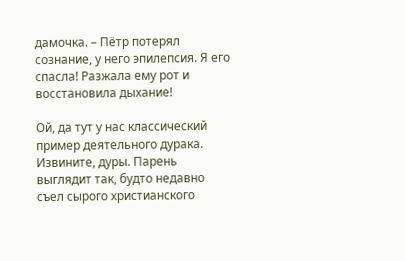дамочка. – Пётр потерял сознание, у него эпилепсия. Я его спасла! Разжала ему рот и восстановила дыхание!

Ой, да тут у нас классический пример деятельного дурака. Извините, дуры. Парень выглядит так, будто недавно съел сырого христианского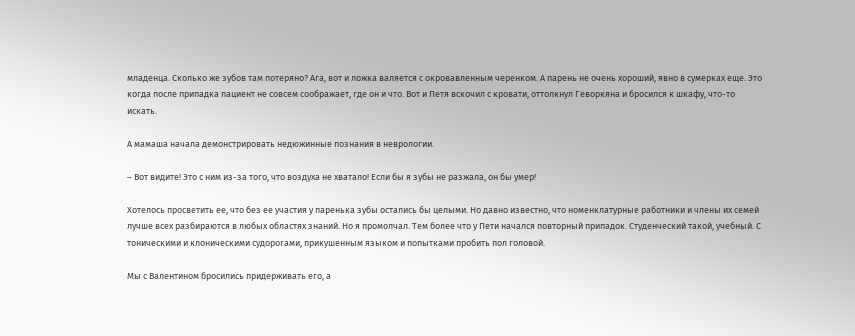младенца. Сколько же зубов там потеряно? Ага, вот и ложка валяется с окровавленным черенком. А парень не очень хороший, явно в сумерках еще. Это когда после припадка пациент не совсем соображает, где он и что. Вот и Петя вскочил с кровати, оттолкнул Геворкяна и бросился к шкафу, что-то искать.

А мамаша начала демонстрировать недюжинные познания в неврологии.

– Вот видите! Это с ним из-за того, что воздуха не хватало! Если бы я зубы не разжала, он бы умер!

Хотелось просветить ее, что без ее участия у паренька зубы остались бы целыми. Но давно известно, что номенклатурные работники и члены их семей лучше всех разбираются в любых областях знаний. Но я промолчал. Тем более что у Пети начался повторный припадок. Студенческий такой, учебный. С тоническими и клоническими судорогами, прикушенным языком и попытками пробить пол головой.

Мы с Валентином бросились придерживать его, а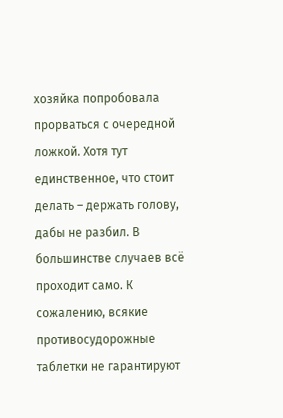хозяйка попробовала прорваться с очередной ложкой. Хотя тут единственное, что стоит делать – держать голову, дабы не разбил. В большинстве случаев всё проходит само. К сожалению, всякие противосудорожные таблетки не гарантируют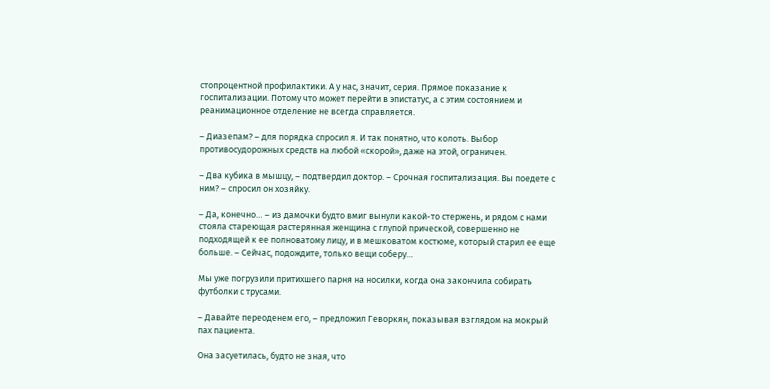стопроцентной профилактики. А у нас, значит, серия. Прямое показание к госпитализации. Потому что может перейти в эпистатус, а с этим состоянием и реанимационное отделение не всегда справляется.

– Диазепам? – для порядка спросил я. И так понятно, что колоть. Выбор противосудорожных средств на любой «скорой», даже на этой, ограничен.

– Два кубика в мышцу, – подтвердил доктор. – Срочная госпитализация. Вы поедете с ним? – спросил он хозяйку.

– Да, конечно… – из дамочки будто вмиг вынули какой-то стержень, и рядом с нами стояла стареющая растерянная женщина с глупой прической, совершенно не подходящей к ее полноватому лицу, и в мешковатом костюме, который старил ее еще больше. – Сейчас, подождите, только вещи соберу…

Мы уже погрузили притихшего парня на носилки, когда она закончила собирать футболки с трусами.

– Давайте переоденем его, – предложил Геворкян, показывая взглядом на мокрый пах пациента.

Она засуетилась, будто не зная, что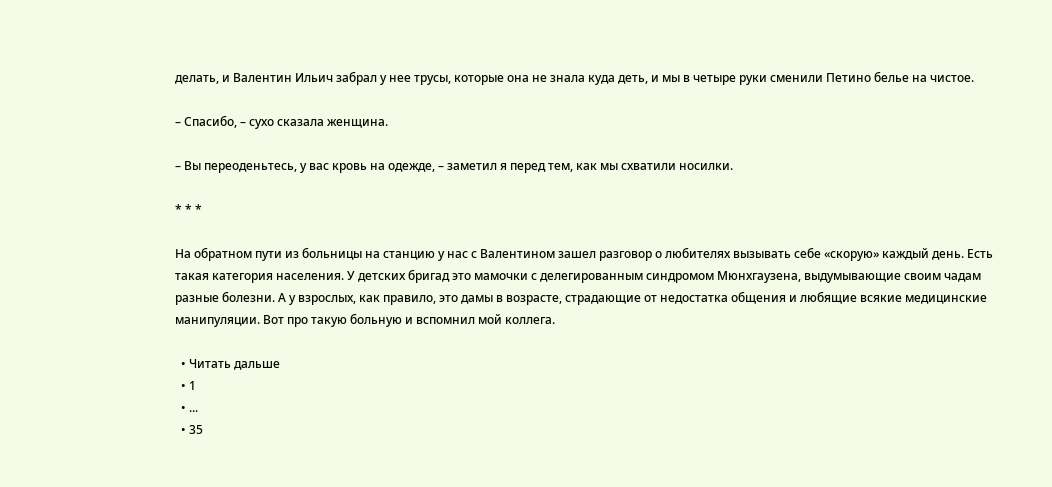делать, и Валентин Ильич забрал у нее трусы, которые она не знала куда деть, и мы в четыре руки сменили Петино белье на чистое.

– Спасибо, – сухо сказала женщина.

– Вы переоденьтесь, у вас кровь на одежде, – заметил я перед тем, как мы схватили носилки.

* * *

На обратном пути из больницы на станцию у нас с Валентином зашел разговор о любителях вызывать себе «скорую» каждый день. Есть такая категория населения. У детских бригад это мамочки с делегированным синдромом Мюнхгаузена, выдумывающие своим чадам разные болезни. А у взрослых, как правило, это дамы в возрасте, страдающие от недостатка общения и любящие всякие медицинские манипуляции. Вот про такую больную и вспомнил мой коллега.

  • Читать дальше
  • 1
  • ...
  • 35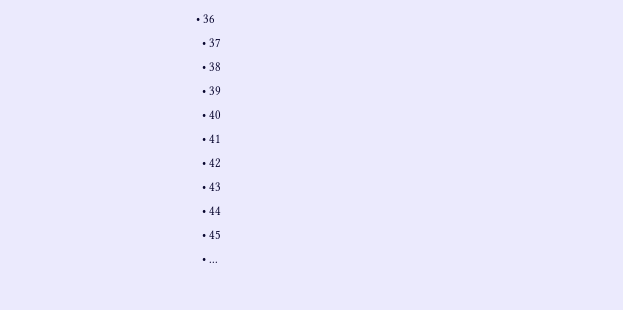• 36
  • 37
  • 38
  • 39
  • 40
  • 41
  • 42
  • 43
  • 44
  • 45
  • ...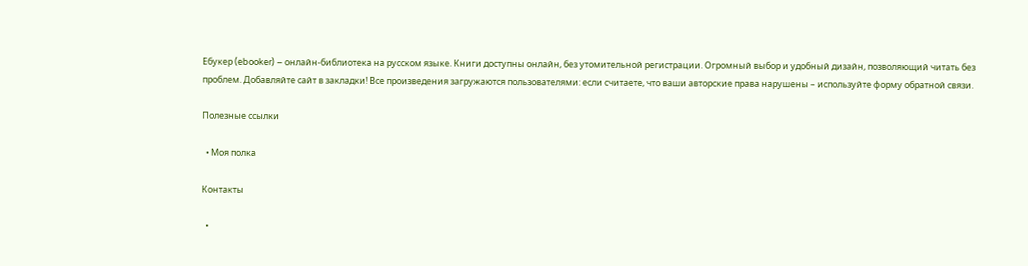Ебукер (ebooker) – онлайн-библиотека на русском языке. Книги доступны онлайн, без утомительной регистрации. Огромный выбор и удобный дизайн, позволяющий читать без проблем. Добавляйте сайт в закладки! Все произведения загружаются пользователями: если считаете, что ваши авторские права нарушены – используйте форму обратной связи.

Полезные ссылки

  • Моя полка

Контакты

  •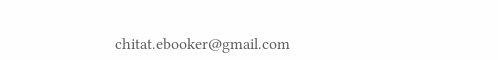chitat.ebooker@gmail.com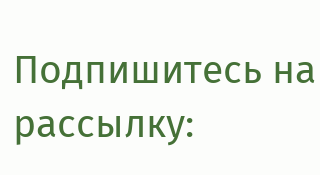Подпишитесь на рассылку: